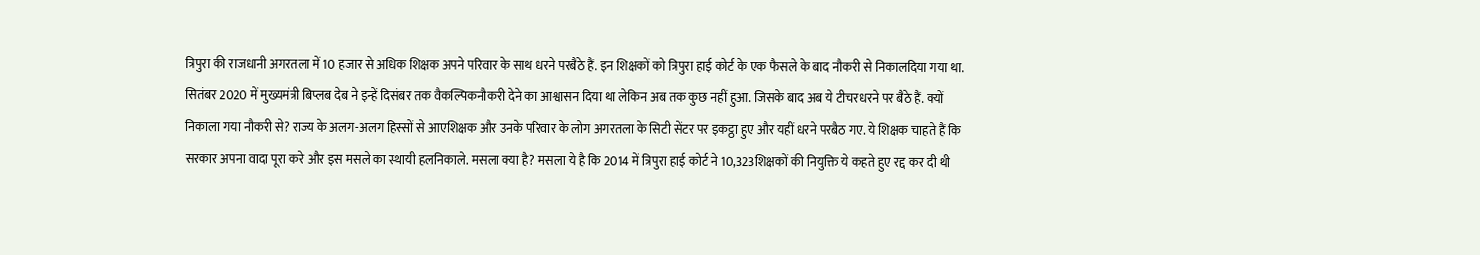त्रिपुरा की राजधानी अगरतला में 10 हजार से अधिक शिक्षक अपने परिवार के साथ धरने परबैठे हैं. इन शिक्षकों को त्रिपुरा हाई कोर्ट के एक फैसले के बाद नौकरी से निकालदिया गया था. सितंबर 2020 में मुख्यमंत्री बिप्लब देब ने इन्हें दिसंबर तक वैकल्पिकनौकरी देने का आश्वासन दिया था लेकिन अब तक कुछ नहीं हुआ. जिसके बाद अब ये टीचरधरने पर बैठे हैं. क्यों निकाला गया नौकरी से? राज्य के अलग-अलग हिस्सों से आएशिक्षक और उनके परिवार के लोग अगरतला के सिटी सेंटर पर इकट्ठा हुए और यहीं धरने परबैठ गए. ये शिक्षक चाहते हैं कि सरकार अपना वादा पूरा करे और इस मसले का स्थायी हलनिकाले. मसला क्या है? मसला ये है कि 2014 में त्रिपुरा हाई कोर्ट ने 10,323शिक्षकों की नियुक्ति ये कहते हुए रद्द कर दी थी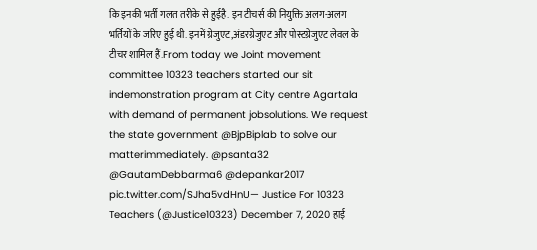कि इनकी भर्ती गलत तरीके से हुईहै. इन टीचर्स की नियुक्ति अलग-अलग भर्तियों के जरिए हुई थी. इनमें ग्रेजुएट,अंडरग्रेजुएट और पोस्टग्रेजुएट लेवल के टीचर शामिल हैं.From today we Joint movement committee 10323 teachers started our sit indemonstration program at City centre Agartala with demand of permanent jobsolutions. We request the state government @BjpBiplab to solve our matterimmediately. @psanta32 @GautamDebbarma6 @depankar2017 pic.twitter.com/SJha5vdHnU— Justice For 10323 Teachers (@Justice10323) December 7, 2020 हाई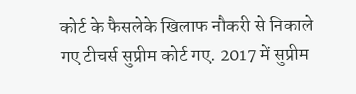कोर्ट के फैसलेके खिलाफ नौकरी से निकाले गए टीचर्स सुप्रीम कोर्ट गए. 2017 में सुप्रीम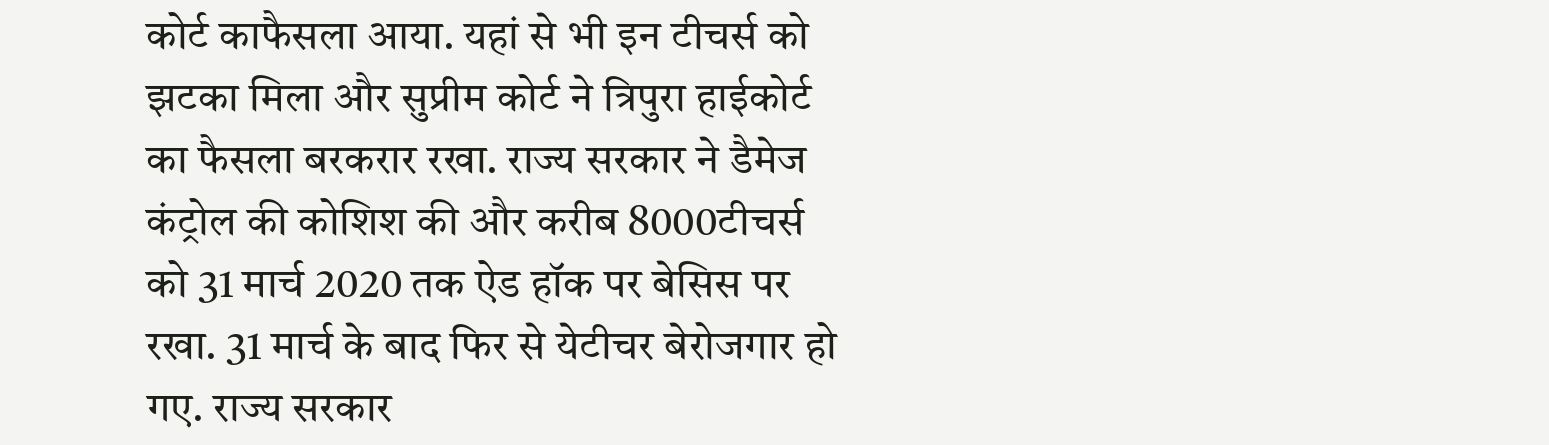कोर्ट काफैसला आया. यहां से भी इन टीचर्स को झटका मिला और सुप्रीम कोर्ट ने त्रिपुरा हाईकोर्ट का फैसला बरकरार रखा. राज्य सरकार ने डैमेज कंट्रोल की कोशिश की और करीब 8000टीचर्स को 31 मार्च 2020 तक ऐड हॉक पर बेसिस पर रखा. 31 मार्च के बाद फिर से येटीचर बेरोजगार हो गए. राज्य सरकार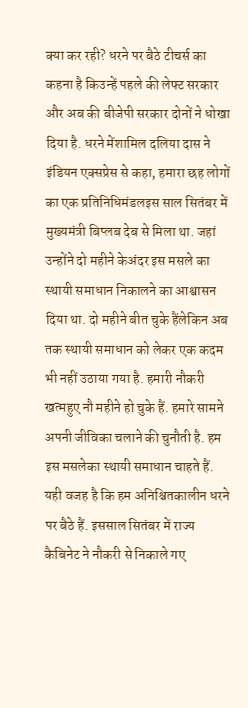क्या कर रही? धरने पर बैठे टीचर्स का कहना है किउन्हें पहले की लेफ्ट सरकार और अब की बीजेपी सरकार दोनों ने धोखा दिया है. धरने मेंशामिल दलिया दास ने इंडियन एक्सप्रेस से कहा, हमारा छह लोगों का एक प्रतिनिधिमंडलइस साल सितंबर में मुख्यमंत्री बिप्लब देब से मिला था. जहां उन्होंने दो महीने केअंदर इस मसले का स्थायी समाधान निकालने का आश्वासन दिया था. दो महीने बीत चुके हैंलेकिन अब तक स्थायी समाधान को लेकर एक कदम भी नहीं उठाया गया है. हमारी नौकरी खत्महुए नौ महीने हो चुके हैं. हमारे सामने अपनी जीविका चलाने की चुनौती है. हम इस मसलेका स्थायी समाधान चाहते हैं. यही वजह है कि हम अनिश्चितकालीन धरने पर बैठे हैं. इससाल सितंबर में राज्य कैबिनेट ने नौकरी से निकाले गए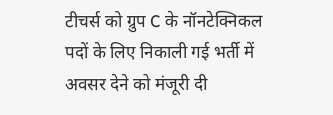टीचर्स को ग्रुप C के नॉनटेक्निकल पदों के लिए निकाली गई भर्ती में अवसर देने को मंजूरी दी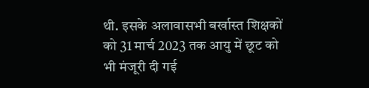थी. इसके अलावासभी बर्खास्त शिक्षकों को 31 मार्च 2023 तक आयु में छूट को भी मंजूरी दी गई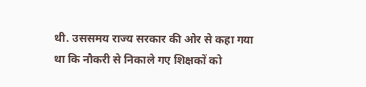थी. उससमय राज्य सरकार की ओर से कहा गया था कि नौकरी से निकाले गए शिक्षकों को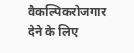वैकल्पिकरोजगार देने के लिए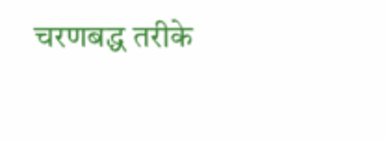चरणबद्ध तरीके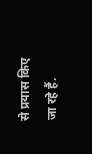से प्रयास किए जा रहे हैं.